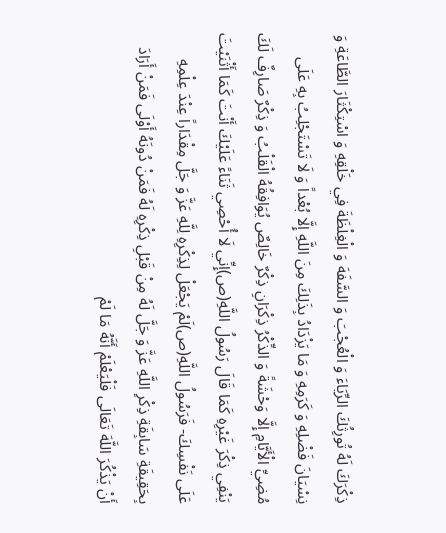ذِكْرَكَ لَهُ تُورِثُكَ الرِّيَاءَ وَ الْعُجْبَ وَ السَّفَهَ وَ الْغِلْظَةَ فِي خَلْقِهِ وَ اسْتِكْثَارَ الطَّاعَةِ وَ نِسْيَانَ فَضْلِهِ وَ كَرَمِهِ وَ مَا يَزْدَادُ بِذَلِكَ مِنَ اللَّهِ إِلَّا بُعْداً وَ لَا تَسْتَجْلِبُ بِهِ عَلَى مُضِيِّ الْأَيَّامِ إِلَّا وَحْشَةً وَ الذِّكْرُ ذِكْرَانِ ذِكْرٌ خَالِصٌ يُوَافِقُهُ الْقَلْبُ وَ ذِكْرٌ صَارِفٌ لَكَ يَنْفِي ذِكْرَ غَيْرِهِ كَمَا قَالَ رَسُولُ اللَّهِ(ص)إِنِّي لَا أُحْصِي ثَنَاءً عَلَيْكَ أَنْتَ كَمَا أَثْنَيْتَ عَلَى نَفْسِكَ- فَرَسُولُ اللَّهِ(ص)لَمْ يَجْعَلْ لِذِكْرِهِ لِلَّهِ عَزَّ وَ جَلَّ مِقْدَاراً عِنْدَ عِلْمِهِ بِحَقِيقَةِ سَابِقَةِ ذِكْرِ اللَّهِ عَزَّ وَ جَلَّ لَهُ مِنْ قَبْلِ ذِكْرِهِ لَهُ فَمَنْ دُونَهُ أَوْلَى فَمَنْ أَرَادَ أَنْ يَذْكُرَ اللَّهَ تَعَالَى فَلْيَعْلَمْ أَنَّهُ مَا لَمْ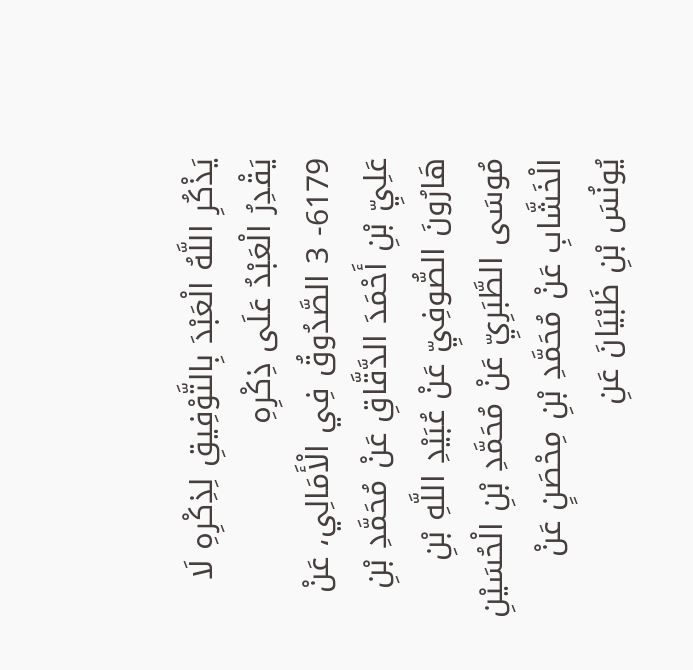يَذْكُرِ اللَّهُ الْعَبْدَ بِالتَّوْفِيقِ لِذِكْرِهِ لَا يَقْدِرُ الْعَبْدُ عَلَى ذِكْرِهِ
6179- 3 الصَّدُوقُ فِي الْأَمَالِي، عَنْ عَلِيِّ بْنِ أَحْمَدَ الدَّقَّاقِ عَنْ مُحَمَّدِ بْنِ هَارُونَ الصُّوفِيِّ عَنْ عُبَيْدِ اللَّهِ بْنِ مُوسَى الطَّبَرِيِّ عَنْ مُحَمَّدِ بْنِ الْحُسَيْنِ الْخَشَّابِ عَنْ مُحَمَّدِ بْنِ مِحْصَنٍ عَنْ يُونُسَ بْنِ ظَبْيَانَ عَنِ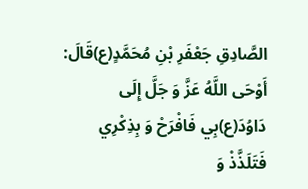الصَّادِقِ جَعْفَرِ بْنِ مُحَمَّدٍ(ع)قَالَ: أَوْحَى اللَّهُ عَزَّ وَ جَلَّ إِلَى دَاوُدَ(ع)بِي فَافْرَحْ وَ بِذِكْرِي فَتَلَذَّذْ وَ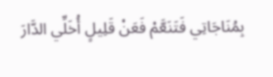بِمُنَاجَاتِي فَتَنَعَّمْ فَعَنْ قَلِيلٍ أُخَلِّي الدَّارَ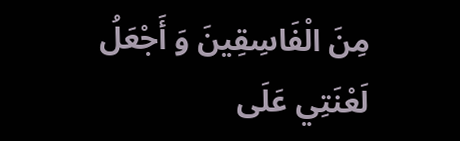مِنَ الْفَاسِقِينَ وَ أَجْعَلُ لَعْنَتِي عَلَى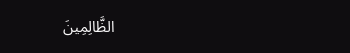الظَّالِمِينَ